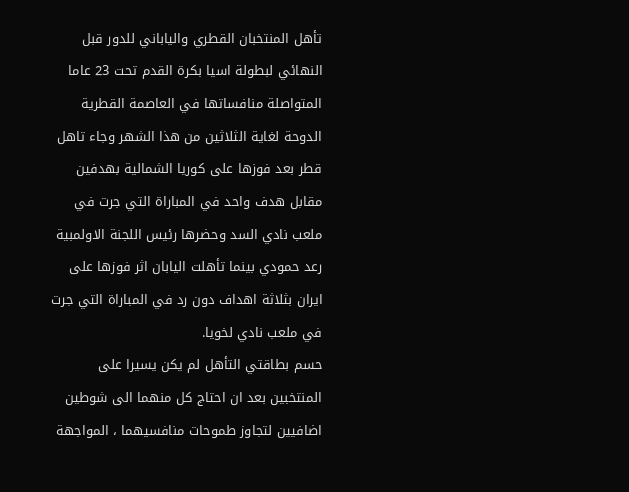تأهل المنتخبان القطري والياباني للدور قبل النهائي لبطولة اسيا بكرة القدم تحت 23 عاما المتواصلة منافساتها في العاصمة القطرية الدوحة لغاية الثلاثين من هذا الشهر وجاء تاهل قطر بعد فوزها على كوريا الشمالية بهدفين مقابل هدف واحد في المباراة التي جرت في ملعب نادي السد وحضرها رئيس اللجنة الاولمبية رعد حمودي بينما تأهلت اليابان اثر فوزها على ايران بثلاثة اهداف دون رد في المباراة التي جرت في ملعب نادي لخويا.
حسم بطاقتي التأهل لم يكن يسيرا على المنتخبين بعد ان احتاج كل منهما الى شوطين اضافيين لتجاوز طموحات منافسيهما ، المواجهة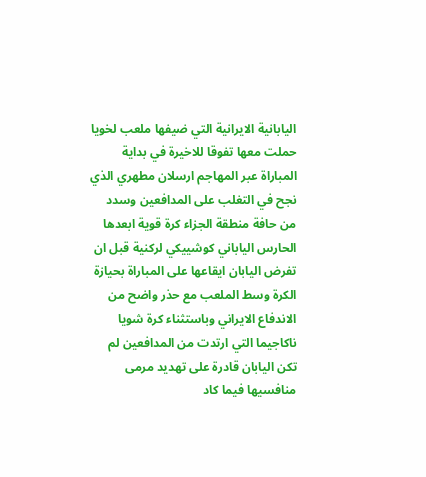اليابانية الايرانية التي ضيفها ملعب لخويا حملت معها تفوقا للاخيرة في بداية المباراة عبر المهاجم ارسلان مطهري الذي نجح في التغلب على المدافعين وسدد من حافة منطقة الجزاء كرة قوية ابعدها الحارس الياباني كوشييكي لركنية قبل ان تفرض اليابان ايقاعها على المباراة بحيازة الكرة وسط الملعب مع حذر واضح من الاندفاع الايراني وباستثناء كرة شويا ناكاجيما التي ارتدت من المدافعين لم تكن اليابان قادرة على تهديد مرمى منافسيها فيما كاد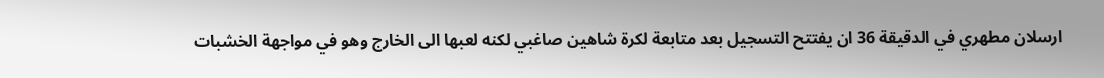ارسلان مطهري في الدقيقة 36 ان يفتتح التسجيل بعد متابعة لكرة شاهين صاغبي لكنه لعبها الى الخارج وهو في مواجهة الخشبات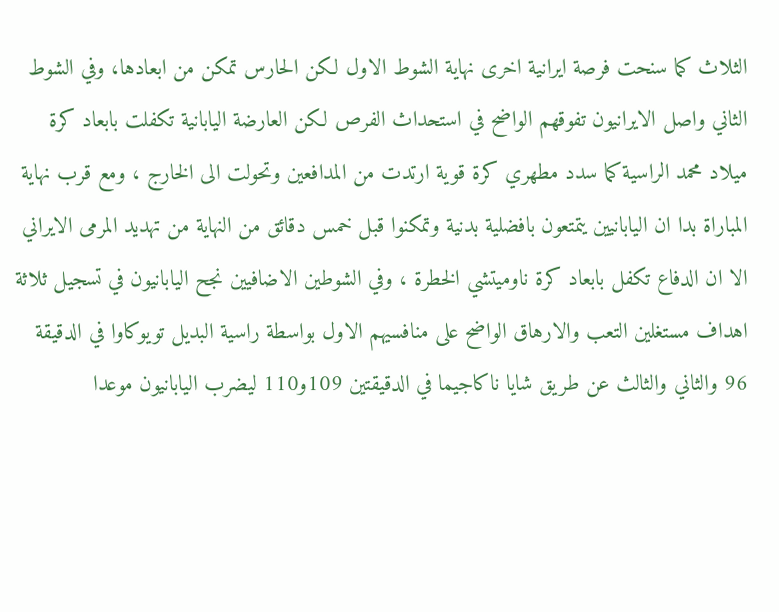الثلاث كما سنحت فرصة ايرانية اخرى نهاية الشوط الاول لكن الحارس تمكن من ابعادها، وفي الشوط الثاني واصل الايرانيون تفوقهم الواضح في استحداث الفرص لكن العارضة اليابانية تكفلت بابعاد كرة ميلاد محمد الراسية كما سدد مطهري كرة قوية ارتدت من المدافعين وتحولت الى الخارج ، ومع قرب نهاية المباراة بدا ان اليابانيين يتمتعون بافضلية بدنية وتمكنوا قبل خمس دقائق من النهاية من تهديد المرمى الايراني الا ان الدفاع تكفل بابعاد كرة ناوميتشي الخطرة ، وفي الشوطين الاضافيين نجح اليابانيون في تسجيل ثلاثة اهداف مستغلين التعب والارهاق الواضح على منافسيهم الاول بواسطة راسية البديل تويوكاوا في الدقيقة 96 والثاني والثالث عن طريق شايا ناكاجيما في الدقيقتين 109و110 ليضرب اليابانيون موعدا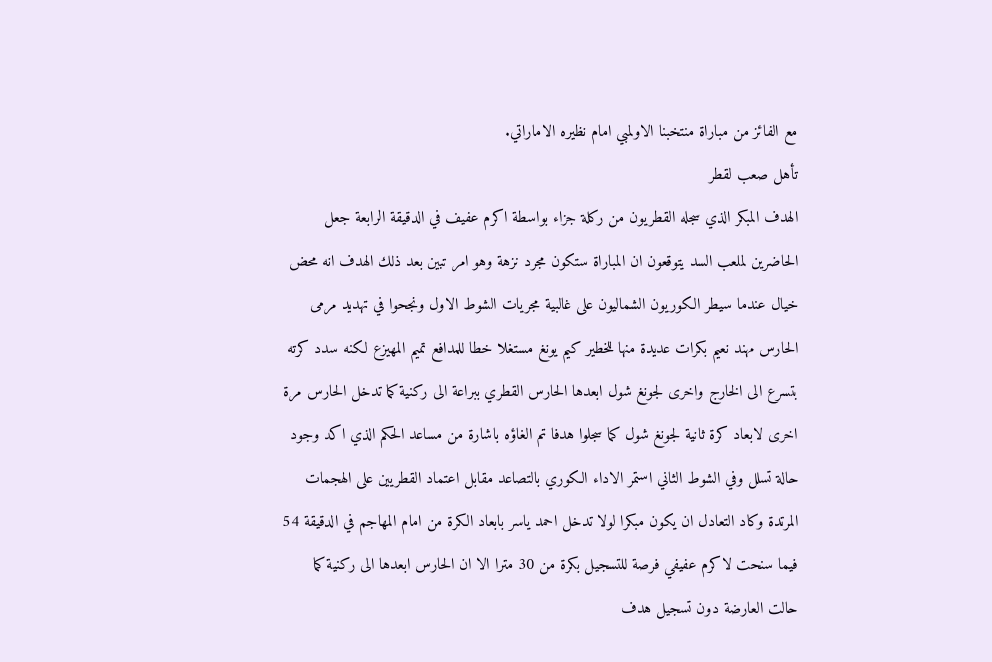مع الفائز من مباراة منتخبنا الاولمبي امام نظيره الاماراتي.
تأهل صعب لقطر
الهدف المبكر الذي سجله القطريون من ركلة جزاء بواسطة اكرم عفيف في الدقيقة الرابعة جعل الحاضرين لملعب السد يتوقعون ان المباراة ستكون مجرد نزهة وهو امر تبين بعد ذلك الهدف انه محض خيال عندما سيطر الكوريون الشماليون على غالبية مجريات الشوط الاول ونجحوا في تهديد مرمى الحارس مهند نعيم بكرات عديدة منها للخطير كيم يونغ مستغلا خطا للمدافع تميم المهيزع لكنه سدد كرته بتسرع الى الخارج واخرى لجونغ شول ابعدها الحارس القطري ببراعة الى ركنية كما تدخل الحارس مرة اخرى لابعاد كرة ثانية لجونغ شول كما سجلوا هدفا تم الغاؤه باشارة من مساعد الحكم الذي اكد وجود حالة تسلل وفي الشوط الثاني استمر الاداء الكوري بالتصاعد مقابل اعتماد القطريين على الهجمات المرتدة وكاد التعادل ان يكون مبكرا لولا تدخل احمد ياسر بابعاد الكرة من امام المهاجم في الدقيقة 54 فيما سنحت لاكرم عفيفي فرصة للتسجيل بكرة من 30 مترا الا ان الحارس ابعدها الى ركنية كما حالت العارضة دون تسجيل هدف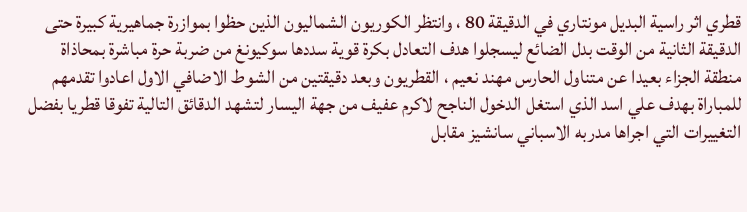قطري اثر راسية البديل مونتاري في الدقيقة 80 ، وانتظر الكوريون الشماليون الذين حظوا بموازرة جماهيرية كبيرة حتى الدقيقة الثانية من الوقت بدل الضائع ليسجلوا هدف التعادل بكرة قوية سددها سوكيونغ من ضربة حرة مباشرة بمحاذاة منطقة الجزاء بعيدا عن متناول الحارس مهند نعيم ، القطريون وبعد دقيقتين من الشوط الاضافي الاول اعادوا تقدمهم للمباراة بهدف علي اسد الذي استغل الدخول الناجح لاكرم عفيف من جهة اليسار لتشهد الدقائق التالية تفوقا قطريا بفضل التغييرات التي اجراها مدربه الاسباني سانشيز مقابل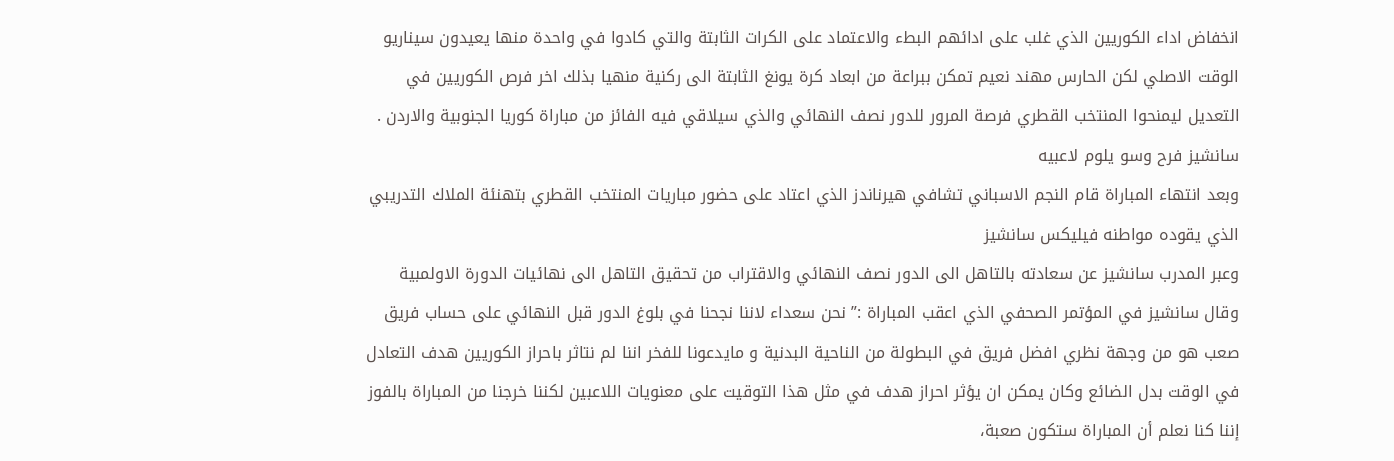انخفاض اداء الكوريين الذي غلب على ادائهم البطء والاعتماد على الكرات الثابتة والتي كادوا في واحدة منها يعيدون سيناريو الوقت الاصلي لكن الحارس مهند نعيم تمكن ببراعة من ابعاد كرة يونغ الثابتة الى ركنية منهيا بذلك اخر فرص الكوريين في التعديل ليمنحوا المنتخب القطري فرصة المرور للدور نصف النهائي والذي سيلاقي فيه الفائز من مباراة كوريا الجنوبية والاردن .
سانشيز فرح وسو يلوم لاعبيه
وبعد انتهاء المباراة قام النجم الاسباني تشافي هيرناندز الذي اعتاد على حضور مباريات المنتخب القطري بتهنئة الملاك التدريبي الذي يقوده مواطنه فيليكس سانشيز
وعبر المدرب سانشيز عن سعادته بالتاهل الى الدور نصف النهائي والاقتراب من تحقيق التاهل الى نهائيات الدورة الاولمبية وقال سانشيز في المؤتمر الصحفي الذي اعقب المباراة :” نحن سعداء لاننا نجحنا في بلوغ الدور قبل النهائي على حساب فريق صعب هو من وجهة نظري افضل فريق في البطولة من الناحية البدنية و مايدعونا للفخر اننا لم نتاثر باحراز الكوريين هدف التعادل في الوقت بدل الضائع وكان يمكن ان يؤثر احراز هدف في مثل هذا التوقيت على معنويات اللاعبين لكننا خرجنا من المباراة بالفوز إننا كنا نعلم أن المباراة ستكون صعبة،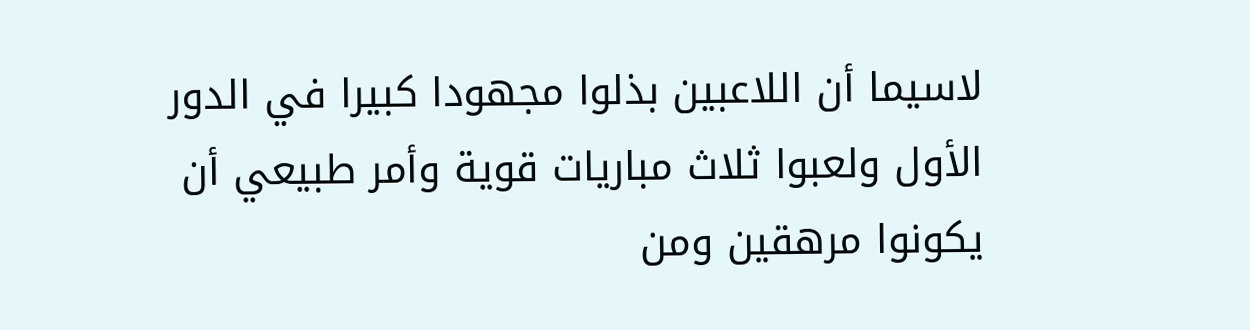لاسيما أن اللاعبين بذلوا مجهودا كبيرا في الدور الأول ولعبوا ثلاث مباريات قوية وأمر طبيعي أن يكونوا مرهقين ومن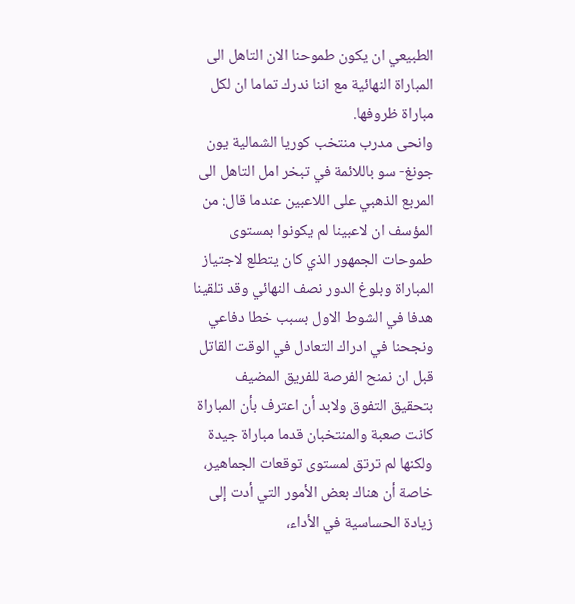الطبيعي ان يكون طموحنا الان التاهل الى المباراة النهائية مع اننا ندرك تماما ان لكل مباراة ظروفها.
وانحى مدرب منتخب كوريا الشمالية يون جونغ- سو باللائمة في تبخر امل التاهل الى المربع الذهبي على اللاعبين عندما قال: من المؤسف ان لاعبينا لم يكونوا بمستوى طموحات الجمهور الذي كان يتطلع لاجتياز المباراة وبلوغ الدور نصف النهائي وقد تلقينا هدفا في الشوط الاول بسبب خطا دفاعي ونجحنا في ادراك التعادل في الوقت القاتل قبل ان نمنح الفرصة للفريق المضيف بتحقيق التفوق ولابد أن اعترف بأن المباراة كانت صعبة والمنتخبان قدما مباراة جيدة ولكنها لم ترتق لمستوى توقعات الجماهير، خاصة أن هناك بعض الأمور التي أدت إلى زيادة الحساسية في الأداء،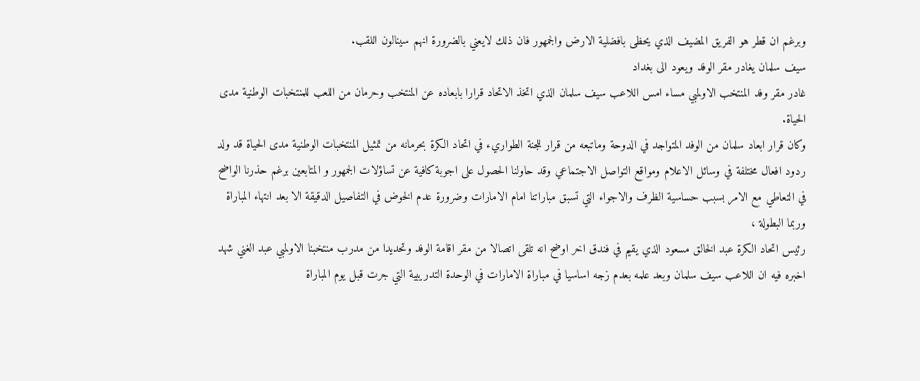وبرغم ان قطر هو الفريق المضيف الذي يحظى بافضلية الارض والجمهور فان ذلك لايعني بالضرورة انهم سينالون اللقب.
سيف سلمان يغادر مقر الوفد ويعود الى بغداد
غادر مقر وفد المنتخب الاولمبي مساء امس اللاعب سيف سلمان الذي اتخذ الاتحاد قرارا بابعاده عن المنتخب وحرمان من اللعب للمنتخبات الوطنية مدى الحياة.
وكان قرار ابعاد سلمان من الوفد المتواجد في الدوحة وماتبعه من قرار للجنة الطواريء في اتحاد الكرة بحرمانه من تمثيل المنتخبات الوطنية مدى الحياة قد ولد ردود افعال مختلفة في وسائل الاعلام ومواقع التواصل الاجتماعي وقد حاولنا الحصول على اجوبة كافية عن تساؤلات الجمهور و المتابعين برغم حذرنا الواضح في التعاطي مع الامر بسبب حساسية الظرف والاجواء التي تسبق مباراتنا امام الامارات وضرورة عدم الخوض في التفاصيل الدقيقة الا بعد انتهاء المباراة وربما البطولة ،
رئيس اتحاد الكرة عبد الخالق مسعود الذي يقيم في فندق اخر اوضح انه تلقى اتصالا من مقر اقامة الوفد وتحديدا من مدرب منتخبنا الاولمبي عبد الغني شهد اخبره فيه ان اللاعب سيف سلمان وبعد علمه بعدم زجه اساسيا في مباراة الامارات في الوحدة التدريبية التي جرت قبل يوم المباراة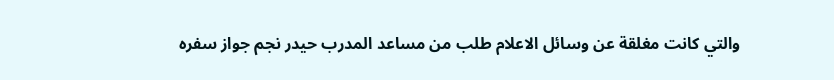والتي كانت مغلقة عن وسائل الاعلام طلب من مساعد المدرب حيدر نجم جواز سفره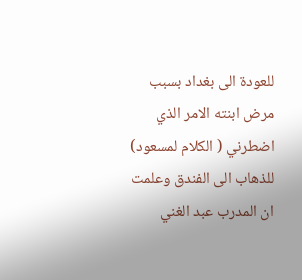للعودة الى بغداد بسبب مرض ابنته الامر الذي اضطرني ( الكلام لمسعود) للذهاب الى الفندق وعلمت ان المدرب عبد الغني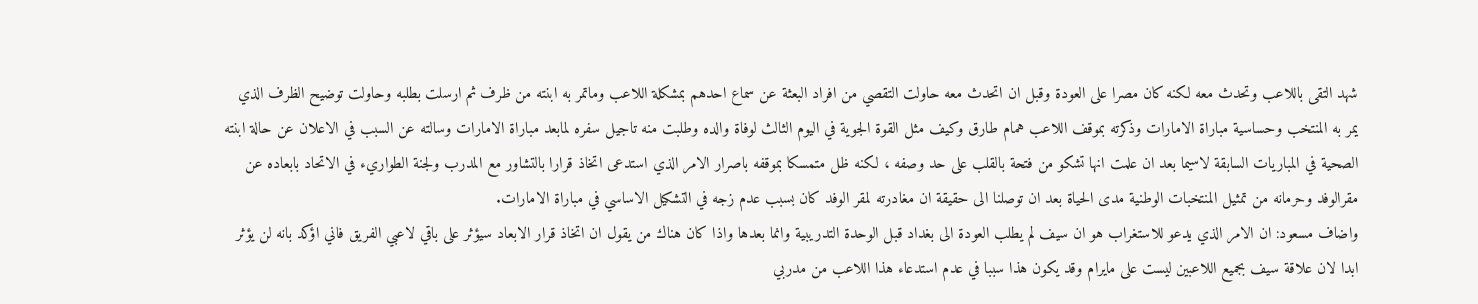شهد التقى باللاعب وتحدث معه لكنه كان مصرا على العودة وقبل ان اتحدث معه حاولت التقصي من افراد البعثة عن سماع احدهم بمشكلة اللاعب وماتمر به ابنته من ظرف ثم ارسلت بطلبه وحاولت توضيح الظرف الذي يمر به المنتخب وحساسية مباراة الامارات وذكرته بموقف اللاعب همام طارق وكيف مثل القوة الجوية في اليوم الثالث لوفاة والده وطلبت منه تاجيل سفره لمابعد مباراة الامارات وسالته عن السبب في الاعلان عن حالة ابنته الصحية في المباريات السابقة لاسيما بعد ان علمت انها تشكو من فتحة بالقلب على حد وصفه ، لكنه ظل متمسكا بموقفه باصرار الامر الذي استدعى اتخاذ قرارا بالتشاور مع المدرب ولجنة الطواريء في الاتحاد بابعاده عن مقرالوفد وحرمانه من تمثيل المنتخبات الوطنية مدى الحياة بعد ان توصلنا الى حقيقة ان مغادرته لمقر الوفد كان بسبب عدم زجه في التشكيل الاساسي في مباراة الامارات.
واضاف مسعود: ان الامر الذي يدعو للاستغراب هو ان سيف لم يطلب العودة الى بغداد قبل الوحدة التدريبية وانما بعدها واذا كان هناك من يقول ان اتخاذ قرار الابعاد سيؤثر على باقي لاعبي الفريق فاني اؤكد بانه لن يؤثر ابدا لان علاقة سيف بجميع اللاعبين ليست على مايرام وقد يكون هذا سببا في عدم استدعاء هذا اللاعب من مدربي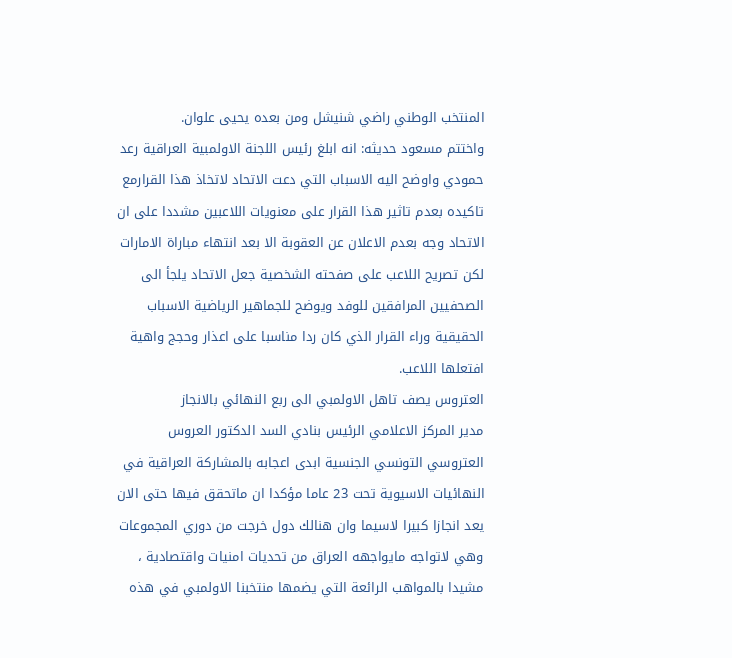المنتخب الوطني راضي شنيشل ومن بعده يحيى علوان.
واختتم مسعود حديثه: انه ابلغ رئيس اللجنة الاولمبية العراقية رعد حمودي واوضح اليه الاسباب التي دعت الاتحاد لاتخاذ هذا القرارمع تاكيده بعدم تاثير هذا القرار على معنويات اللاعبين مشددا على ان الاتحاد وجه بعدم الاعلان عن العقوبة الا بعد انتهاء مباراة الامارات لكن تصريح اللاعب على صفحته الشخصية جعل الاتحاد يلجأ الى الصحفيين المرافقين للوفد ويوضح للجماهير الرياضية الاسباب الحقيقية وراء القرار الذي كان ردا مناسبا على اعذار وحجج واهية افتعلها اللاعب.
العتروس يصف تاهل الاولمبي الى ربع النهائي بالانجاز
مدير المركز الاعلامي الرئيس بنادي السد الدكتور العروس العتروسي التونسي الجنسية ابدى اعجابه بالمشاركة العراقية في النهائيات الاسيوية تحت 23 عاما مؤكدا ان ماتحقق فيها حتى الان يعد انجازا كبيرا لاسيما وان هنالك دول خرجت من دوري المجموعات وهي لاتواجه مايواجهه العراق من تحديات امنيات واقتصادية ، مشيدا بالمواهب الرائعة التي يضمها منتخبنا الاولمبي في هذه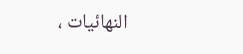النهائيات ،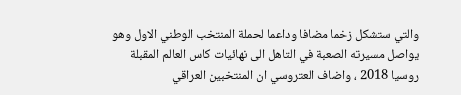والتي ستشكل زخما مضافا وداعما لحملة المنتخب الوطني الاول وهو يواصل مسيرته الصعبة في التاهل الى نهائيات كاس العالم المقبلة روسيا 2018 ، واضاف العتروسي ان المنتخبين العراقي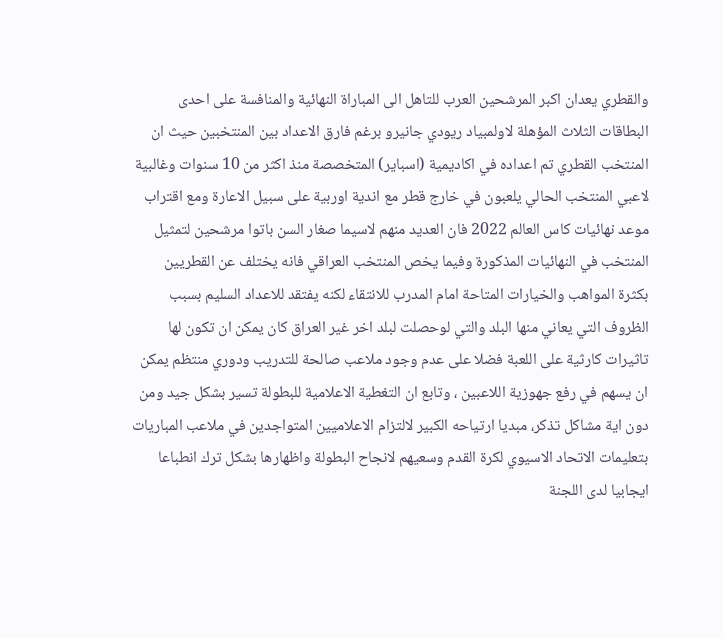والقطري يعدان اكبر المرشحين العرب للتاهل الى المباراة النهائية والمنافسة على احدى البطاقات الثلاث المؤهلة لاولمبياد ريودي جانيرو برغم فارق الاعداد بين المنتخبين حيث ان المنتخب القطري تم اعداده في اكاديمية (اسباير) المتخصصة منذ اكثر من 10 سنوات وغالبية لاعبي المنتخب الحالي يلعبون في خارج قطر مع اندية اوربية على سبيل الاعارة ومع اقتراب موعد نهائيات كاس العالم 2022 فان العديد منهم لاسيما صغار السن باتوا مرشحين لتمثيل المنتخب في النهائيات المذكورة وفيما يخص المنتخب العراقي فانه يختلف عن القطريين بكثرة المواهب والخيارات المتاحة امام المدرب للانتقاء لكنه يفتقد للاعداد السليم بسبب الظروف التي يعاني منها البلد والتي لوحصلت لبلد اخر غير العراق كان يمكن ان تكون لها تاثيرات كارثية على اللعبة فضلا على عدم وجود ملاعب صالحة للتدريب ودوري منتظم يمكن ان يسهم في رفع جهوزية اللاعبين ، وتابع ان التغطية الاعلامية للبطولة تسير بشكل جيد ومن دون اية مشاكل تذكر، مبديا ارتياحه الكبير لالتزام الاعلاميين المتواجدين في ملاعب المباريات بتعليمات الاتحاد الاسيوي لكرة القدم وسعيهم لانجاح البطولة واظهارها بشكل ترك انطباعا ايجابيا لدى اللجنة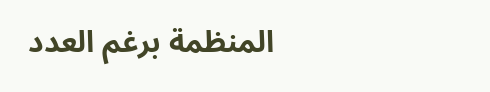المنظمة برغم العدد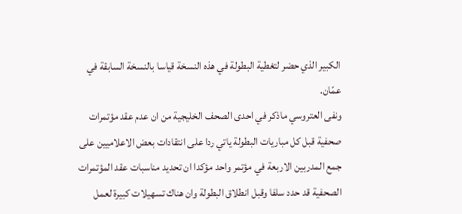الكبير الذي حضر لتغطية البطولة في هذه النسخة قياسا بالنسخة السابقة في عمّان.
ونفى العتروسي ماذكر في احدى الصحف الخليجية من ان عدم عقد مؤتمرات صحفية قبل كل مباريات البطولة ياتي ردا على انتقادات بعض الاعلاميين على جمع المدربين الاربعة في مؤتمر واحد مؤكدا ان تحديد مناسبات عقد المؤتمرات الصحفية قد حدد سلفا وقبل انطلاق البطولة وان هناك تسهيلات كبيرة لعمل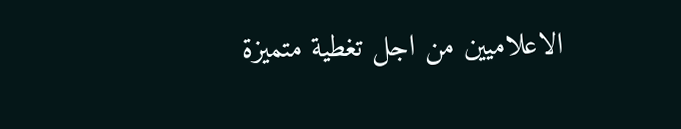الاعلاميين من اجل تغطية متميزة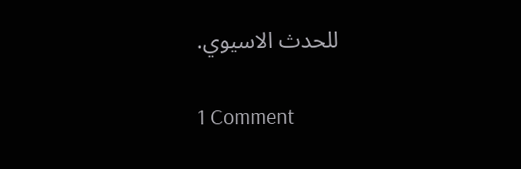للحدث الاسيوي.

1 Comment